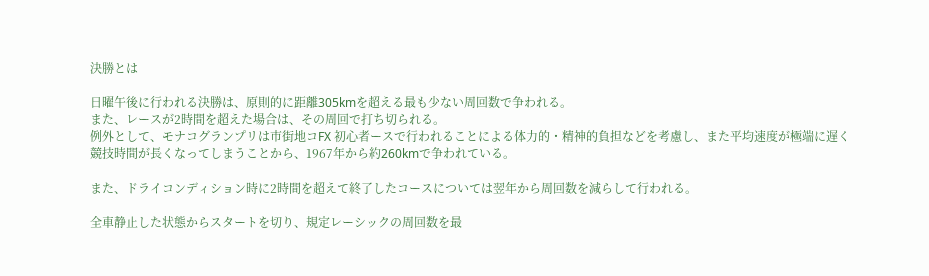決勝とは

日曜午後に行われる決勝は、原則的に距離305kmを超える最も少ない周回数で争われる。
また、レースが2時間を超えた場合は、その周回で打ち切られる。
例外として、モナコグランプリは市街地コFX 初心者ースで行われることによる体力的・精神的負担などを考慮し、また平均速度が極端に遅く競技時間が長くなってしまうことから、1967年から約260kmで争われている。

また、ドライコンディション時に2時間を超えて終了したコースについては翌年から周回数を減らして行われる。

全車静止した状態からスタートを切り、規定レーシックの周回数を最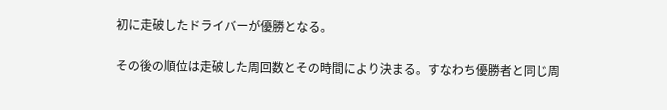初に走破したドライバーが優勝となる。

その後の順位は走破した周回数とその時間により決まる。すなわち優勝者と同じ周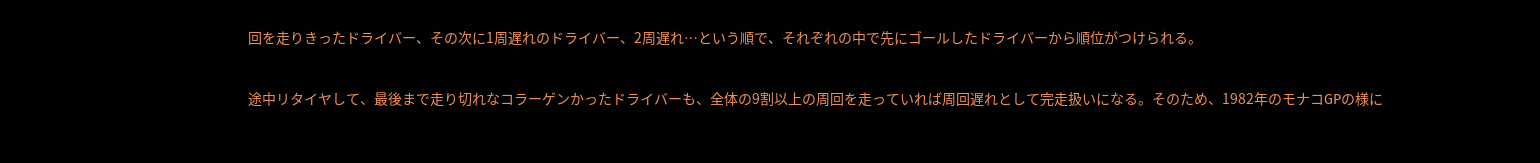回を走りきったドライバー、その次に1周遅れのドライバー、2周遅れ…という順で、それぞれの中で先にゴールしたドライバーから順位がつけられる。

途中リタイヤして、最後まで走り切れなコラーゲンかったドライバーも、全体の9割以上の周回を走っていれば周回遅れとして完走扱いになる。そのため、1982年のモナコGPの様に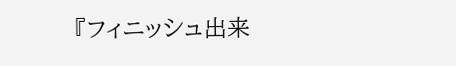『フィニッシュ出来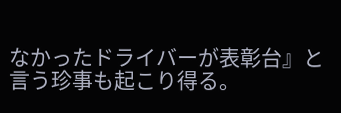なかったドライバーが表彰台』と言う珍事も起こり得る。